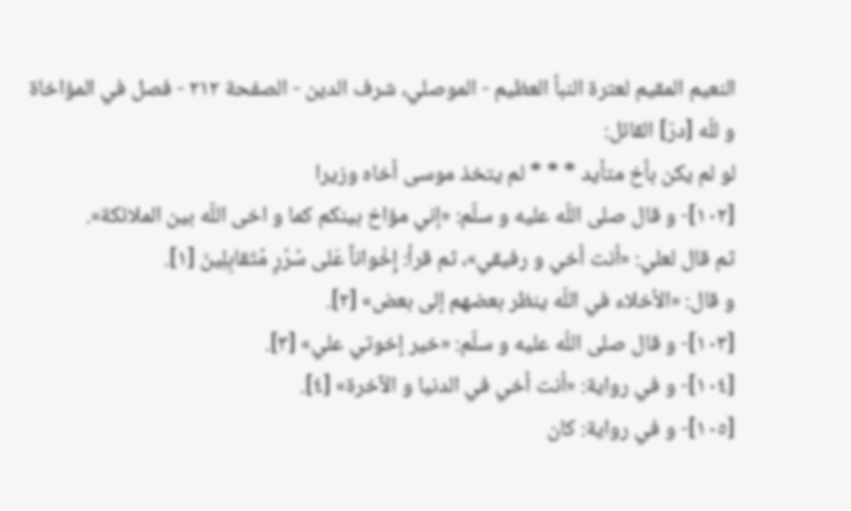النعيم المقيم لعترة النبأ العظيم - الموصلي، شرف الدين - الصفحة ٢١٢ - فصل في المؤاخاة
و للّه [درّ] القائل:
لو لم يكن بأخ متأيد * * * لم يتخذ موسى أخاه وزيرا
[١٠٢]- و قال صلى اللّه عليه و سلّم: «إني مؤاخ بينكم كما و اخى اللّه بين الملائكة».
ثم قال لعلي: «أنت أخي و رفيقي»، ثم قرأ: إِخْواناً عَلى سُرُرٍ مُتَقابِلِينَ [١].
و قال: «الأخلاء في اللّه ينظر بعضهم إلى بعض» [٢].
[١٠٣]- و قال صلى اللّه عليه و سلّم: «خير إخوتي علي» [٣].
[١٠٤]- و في رواية: «أنت أخي في الدنيا و الآخرة» [٤].
[١٠٥]- و في رواية: كان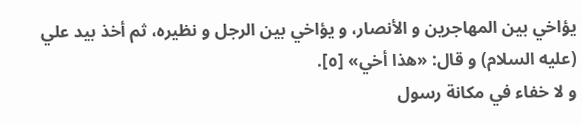يؤاخي بين المهاجرين و الأنصار، و يؤاخي بين الرجل و نظيره، ثم أخذ بيد علي (عليه السلام) و قال: «هذا أخي» [٥].
و لا خفاء في مكانة رسول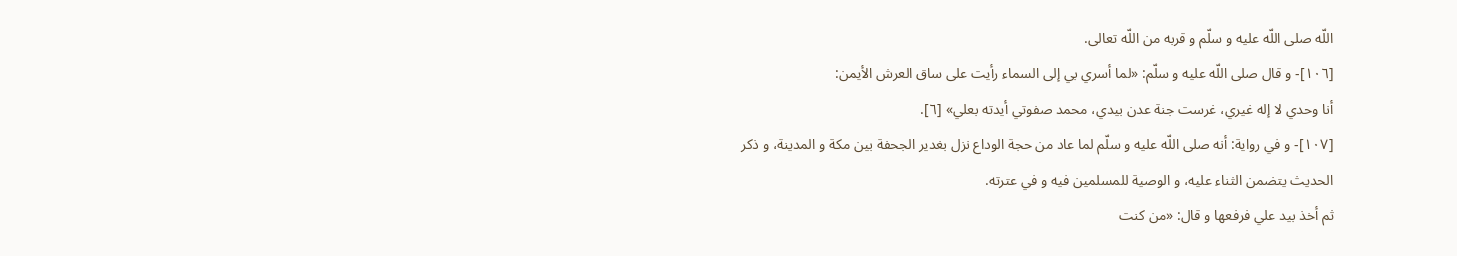اللّه صلى اللّه عليه و سلّم و قربه من اللّه تعالى.
[١٠٦]- و قال صلى اللّه عليه و سلّم: «لما أسري بي إلى السماء رأيت على ساق العرش الأيمن:
أنا وحدي لا إله غيري، غرست جنة عدن بيدي، محمد صفوتي أيدته بعلي» [٦].
[١٠٧]- و في رواية: أنه صلى اللّه عليه و سلّم لما عاد من حجة الوداع نزل بغدير الجحفة بين مكة و المدينة، و ذكر الحديث يتضمن الثناء عليه، و الوصية للمسلمين فيه و في عترته.
ثم أخذ بيد علي فرفعها و قال: «من كنت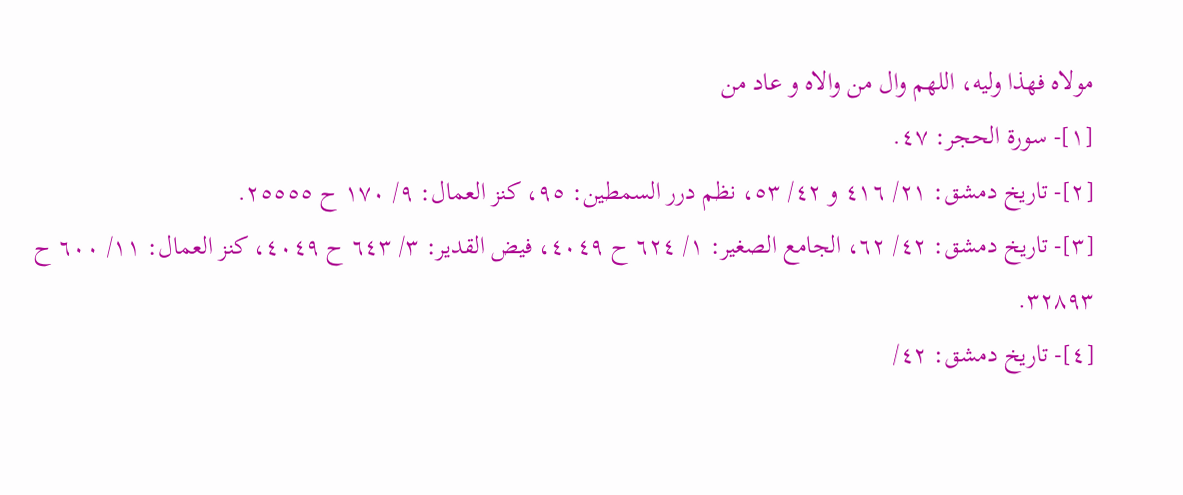مولاه فهذا وليه، اللهم وال من والاه و عاد من
[١]- سورة الحجر: ٤٧.
[٢]- تاريخ دمشق: ٢١/ ٤١٦ و ٤٢/ ٥٣، نظم درر السمطين: ٩٥، كنز العمال: ٩/ ١٧٠ ح ٢٥٥٥٥.
[٣]- تاريخ دمشق: ٤٢/ ٦٢، الجامع الصغير: ١/ ٦٢٤ ح ٤٠٤٩، فيض القدير: ٣/ ٦٤٣ ح ٤٠٤٩، كنز العمال: ١١/ ٦٠٠ ح ٣٢٨٩٣.
[٤]- تاريخ دمشق: ٤٢/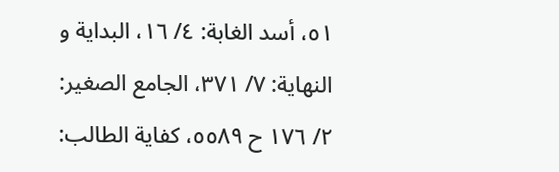٥١، أسد الغابة: ٤/ ١٦، البداية و النهاية: ٧/ ٣٧١، الجامع الصغير: ٢/ ١٧٦ ح ٥٥٨٩، كفاية الطالب: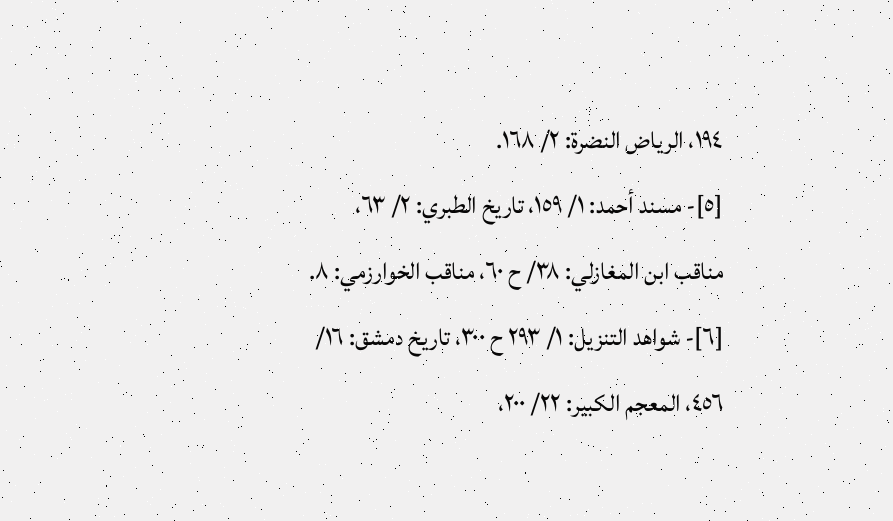١٩٤، الرياض النضرة: ٢/ ١٦٨.
[٥]- مسند أحمد: ١/ ١٥٩، تاريخ الطبري: ٢/ ٦٣، مناقب ابن المغازلي: ٣٨/ ح ٦٠، مناقب الخوارزمي: ٨.
[٦]- شواهد التنزيل: ١/ ٢٩٣ ح ٣٠٠، تاريخ دمشق: ١٦/ ٤٥٦، المعجم الكبير: ٢٢/ ٢٠٠،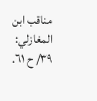مناقب ابن المغازلي: ٣٩/ ح ٦١.